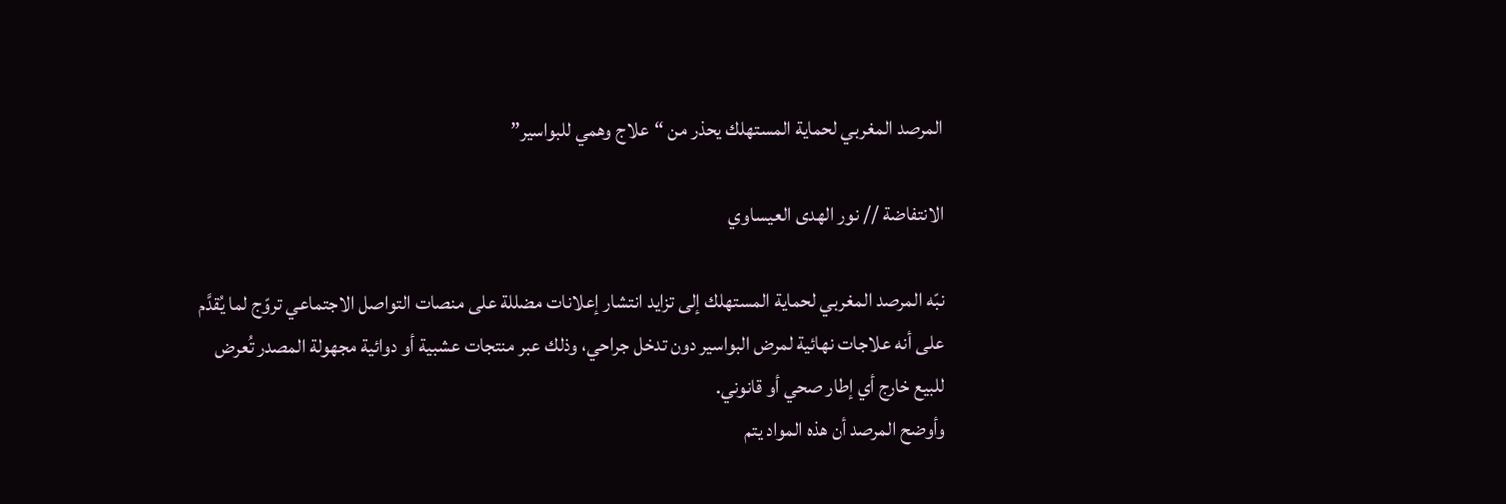المرصد المغربي لحماية المستهلك يحذر من “علاج وهمي للبواسير”

الانتفاضة // نور الهدى العيساوي

نبّه المرصد المغربي لحماية المستهلك إلى تزايد انتشار إعلانات مضللة على منصات التواصل الاجتماعي تروّج لما يُقدَّم على أنه علاجات نهائية لمرض البواسير دون تدخل جراحي، وذلك عبر منتجات عشبية أو دوائية مجهولة المصدر تُعرض للبيع خارج أي إطار صحي أو قانوني.
وأوضح المرصد أن هذه المواد يتم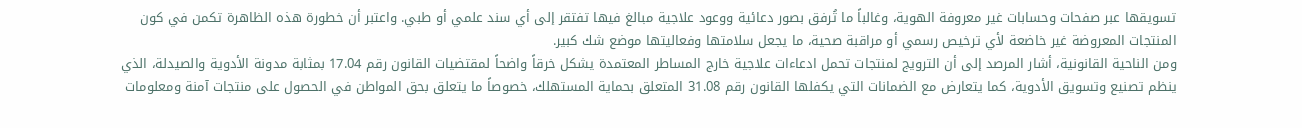تسويقها عبر صفحات وحسابات غير معروفة الهوية، وغالباً ما تُرفق بصور دعائية ووعود علاجية مبالغ فيها تفتقر إلى أي سند علمي أو طبي. واعتبر أن خطورة هذه الظاهرة تكمن في كون المنتجات المعروضة غير خاضعة لأي ترخيص رسمي أو مراقبة صحية، ما يجعل سلامتها وفعاليتها موضع شك كبير.
ومن الناحية القانونية، أشار المرصد إلى أن الترويج لمنتجات تحمل ادعاءات علاجية خارج المساطر المعتمدة يشكل خرقاً واضحاً لمقتضيات القانون رقم 17.04 بمثابة مدونة الأدوية والصيدلة، الذي ينظم تصنيع وتسويق الأدوية، كما يتعارض مع الضمانات التي يكفلها القانون رقم 31.08 المتعلق بحماية المستهلك، خصوصاً ما يتعلق بحق المواطن في الحصول على منتجات آمنة ومعلومات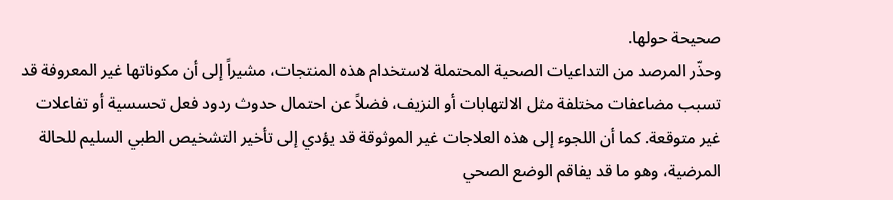صحيحة حولها.
وحذّر المرصد من التداعيات الصحية المحتملة لاستخدام هذه المنتجات، مشيراً إلى أن مكوناتها غير المعروفة قد تسبب مضاعفات مختلفة مثل الالتهابات أو النزيف، فضلاً عن احتمال حدوث ردود فعل تحسسية أو تفاعلات غير متوقعة. كما أن اللجوء إلى هذه العلاجات غير الموثوقة قد يؤدي إلى تأخير التشخيص الطبي السليم للحالة المرضية، وهو ما قد يفاقم الوضع الصحي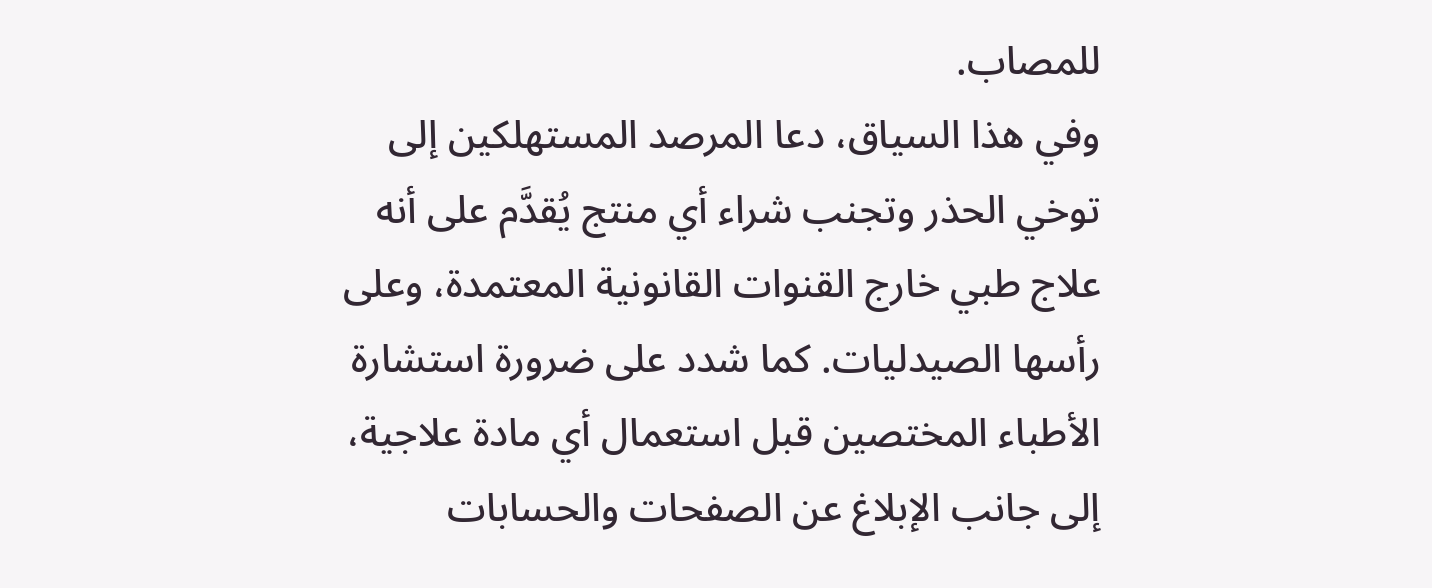للمصاب.
وفي هذا السياق، دعا المرصد المستهلكين إلى توخي الحذر وتجنب شراء أي منتج يُقدَّم على أنه علاج طبي خارج القنوات القانونية المعتمدة، وعلى رأسها الصيدليات. كما شدد على ضرورة استشارة الأطباء المختصين قبل استعمال أي مادة علاجية، إلى جانب الإبلاغ عن الصفحات والحسابات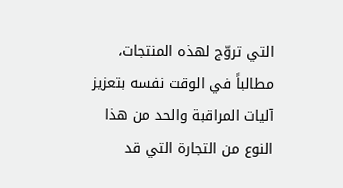التي تروّج لهذه المنتجات، مطالباً في الوقت نفسه بتعزيز آليات المراقبة والحد من هذا النوع من التجارة التي قد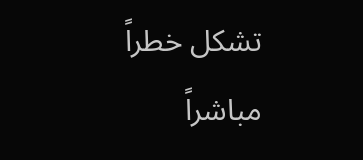تشكل خطراً مباشراً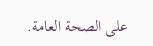على الصحة العامة.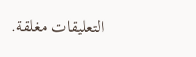التعليقات مغلقة.